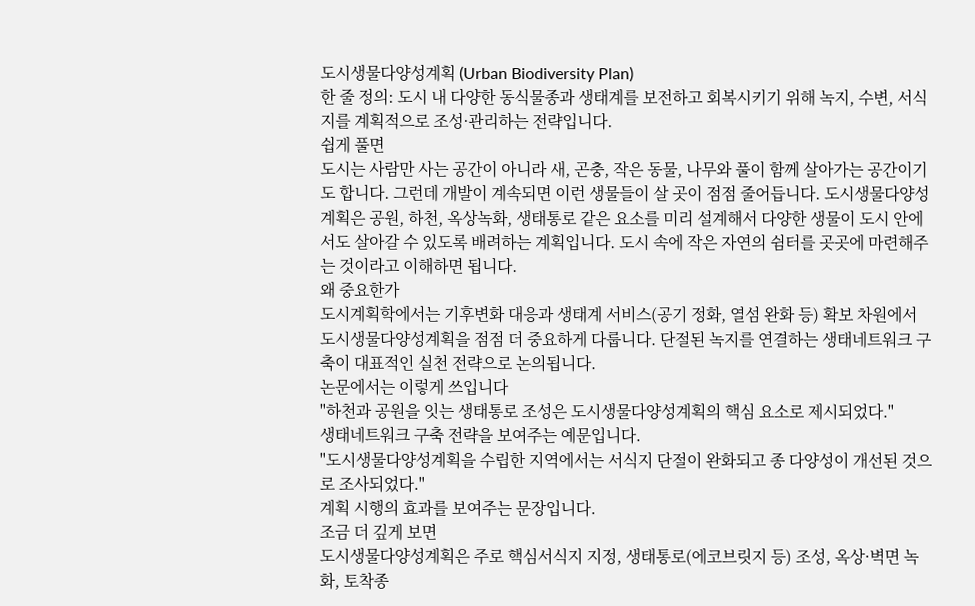도시생물다양성계획 (Urban Biodiversity Plan)
한 줄 정의: 도시 내 다양한 동식물종과 생태계를 보전하고 회복시키기 위해 녹지, 수변, 서식지를 계획적으로 조성·관리하는 전략입니다.
쉽게 풀면
도시는 사람만 사는 공간이 아니라 새, 곤충, 작은 동물, 나무와 풀이 함께 살아가는 공간이기도 합니다. 그런데 개발이 계속되면 이런 생물들이 살 곳이 점점 줄어듭니다. 도시생물다양성계획은 공원, 하천, 옥상녹화, 생태통로 같은 요소를 미리 설계해서 다양한 생물이 도시 안에서도 살아갈 수 있도록 배려하는 계획입니다. 도시 속에 작은 자연의 쉼터를 곳곳에 마련해주는 것이라고 이해하면 됩니다.
왜 중요한가
도시계획학에서는 기후변화 대응과 생태계 서비스(공기 정화, 열섬 완화 등) 확보 차원에서 도시생물다양성계획을 점점 더 중요하게 다룹니다. 단절된 녹지를 연결하는 생태네트워크 구축이 대표적인 실천 전략으로 논의됩니다.
논문에서는 이렇게 쓰입니다
"하천과 공원을 잇는 생태통로 조성은 도시생물다양성계획의 핵심 요소로 제시되었다."
생태네트워크 구축 전략을 보여주는 예문입니다.
"도시생물다양성계획을 수립한 지역에서는 서식지 단절이 완화되고 종 다양성이 개선된 것으로 조사되었다."
계획 시행의 효과를 보여주는 문장입니다.
조금 더 깊게 보면
도시생물다양성계획은 주로 핵심서식지 지정, 생태통로(에코브릿지 등) 조성, 옥상·벽면 녹화, 토착종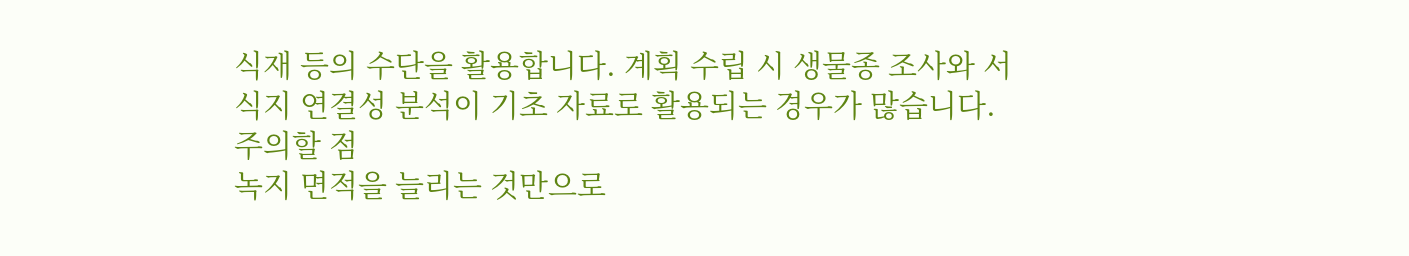식재 등의 수단을 활용합니다. 계획 수립 시 생물종 조사와 서식지 연결성 분석이 기초 자료로 활용되는 경우가 많습니다.
주의할 점
녹지 면적을 늘리는 것만으로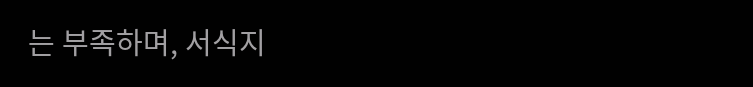는 부족하며, 서식지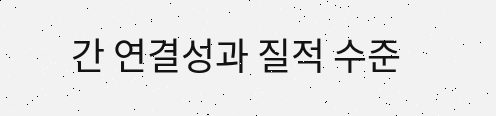간 연결성과 질적 수준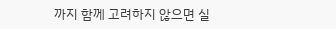까지 함께 고려하지 않으면 실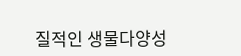질적인 생물다양성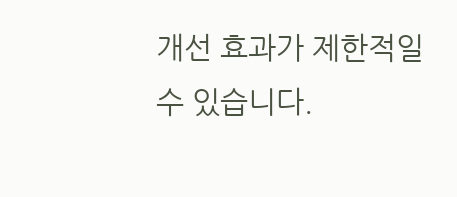개선 효과가 제한적일 수 있습니다.